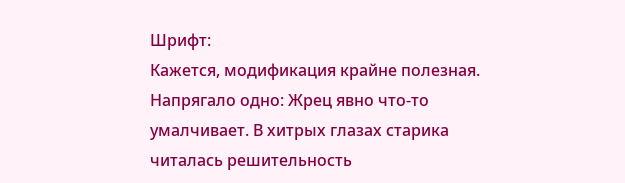Шрифт:
Кажется, модификация крайне полезная. Напрягало одно: Жрец явно что-то умалчивает. В хитрых глазах старика читалась решительность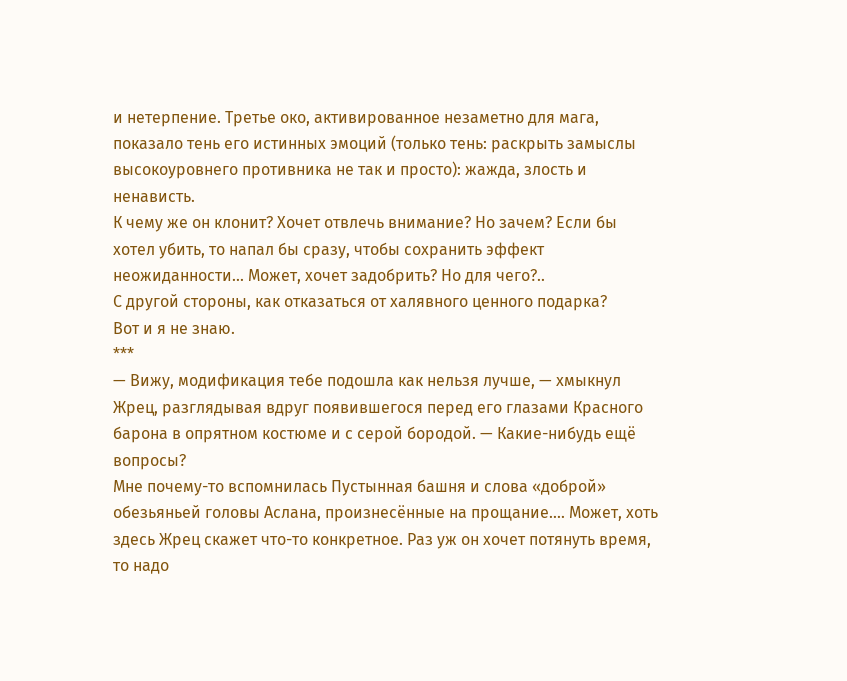и нетерпение. Третье око, активированное незаметно для мага, показало тень его истинных эмоций (только тень: раскрыть замыслы высокоуровнего противника не так и просто): жажда, злость и ненависть.
К чему же он клонит? Хочет отвлечь внимание? Но зачем? Если бы хотел убить, то напал бы сразу, чтобы сохранить эффект неожиданности... Может, хочет задобрить? Но для чего?..
С другой стороны, как отказаться от халявного ценного подарка?
Вот и я не знаю.
***
— Вижу, модификация тебе подошла как нельзя лучше, — хмыкнул Жрец, разглядывая вдруг появившегося перед его глазами Красного барона в опрятном костюме и с серой бородой. — Какие-нибудь ещё вопросы?
Мне почему-то вспомнилась Пустынная башня и слова «доброй» обезьяньей головы Аслана, произнесённые на прощание.... Может, хоть здесь Жрец скажет что-то конкретное. Раз уж он хочет потянуть время, то надо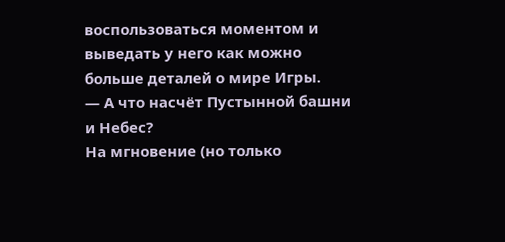воспользоваться моментом и выведать у него как можно больше деталей о мире Игры.
— А что насчёт Пустынной башни и Небес?
На мгновение (но только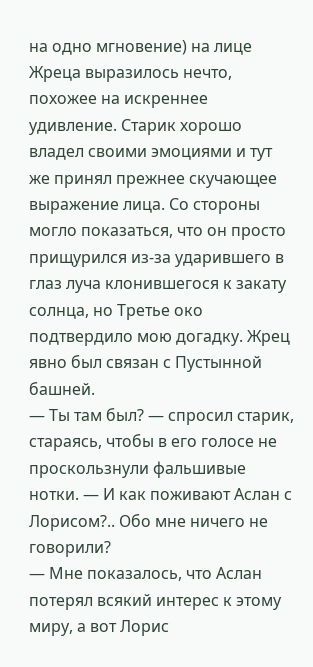на одно мгновение) на лице Жреца выразилось нечто, похожее на искреннее удивление. Старик хорошо владел своими эмоциями и тут же принял прежнее скучающее выражение лица. Со стороны могло показаться, что он просто прищурился из-за ударившего в глаз луча клонившегося к закату солнца, но Третье око подтвердило мою догадку. Жрец явно был связан с Пустынной башней.
— Ты там был? — спросил старик, стараясь, чтобы в его голосе не проскользнули фальшивые нотки. — И как поживают Аслан с Лорисом?.. Обо мне ничего не говорили?
— Мне показалось, что Аслан потерял всякий интерес к этому миру, а вот Лорис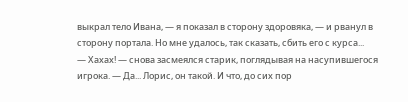выкрал тело Ивана, — я показал в сторону здоровяка, — и рванул в сторону портала. Но мне удалось, так сказать, сбить его с курса...
— Хахах! — снова засмеялся старик, поглядывая на насупившегося игрока. — Да... Лорис, он такой. И что, до сих пор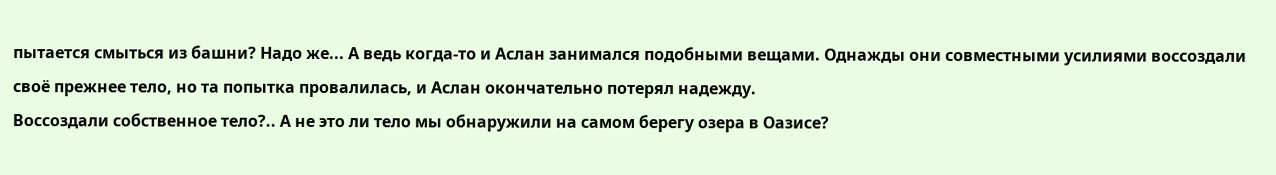пытается смыться из башни? Надо же... А ведь когда-то и Аслан занимался подобными вещами. Однажды они совместными усилиями воссоздали своё прежнее тело, но та попытка провалилась, и Аслан окончательно потерял надежду.
Воссоздали собственное тело?.. А не это ли тело мы обнаружили на самом берегу озера в Оазисе?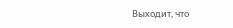Выходит, что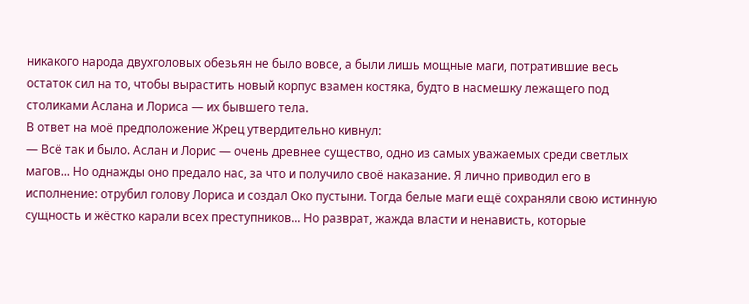никакого народа двухголовых обезьян не было вовсе, а были лишь мощные маги, потратившие весь остаток сил на то, чтобы вырастить новый корпус взамен костяка, будто в насмешку лежащего под столиками Аслана и Лориса — их бывшего тела.
В ответ на моё предположение Жрец утвердительно кивнул:
— Всё так и было. Аслан и Лорис — очень древнее существо, одно из самых уважаемых среди светлых магов... Но однажды оно предало нас, за что и получило своё наказание. Я лично приводил его в исполнение: отрубил голову Лориса и создал Око пустыни. Тогда белые маги ещё сохраняли свою истинную сущность и жёстко карали всех преступников... Но разврат, жажда власти и ненависть, которые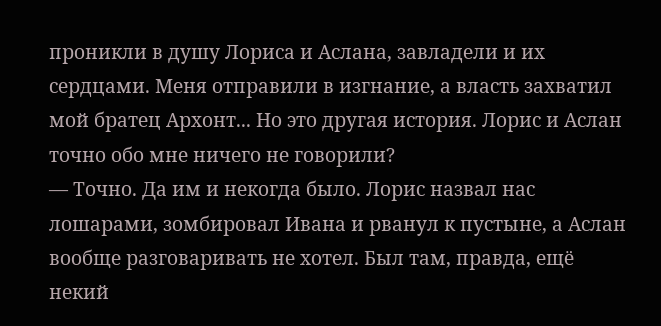проникли в душу Лориса и Аслана, завладели и их сердцами. Меня отправили в изгнание, а власть захватил мой братец Архонт... Но это другая история. Лорис и Аслан точно обо мне ничего не говорили?
— Точно. Да им и некогда было. Лорис назвал нас лошарами, зомбировал Ивана и рванул к пустыне, а Аслан вообще разговаривать не хотел. Был там, правда, ещё некий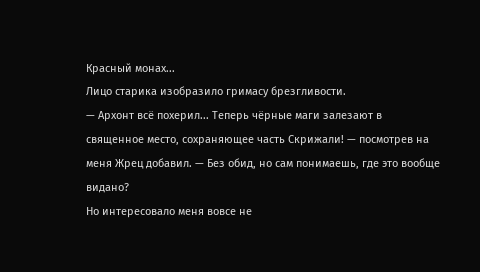Красный монах...
Лицо старика изобразило гримасу брезгливости.
— Архонт всё похерил... Теперь чёрные маги залезают в священное место, сохраняющее часть Скрижали! — посмотрев на меня Жрец добавил. — Без обид, но сам понимаешь, где это вообще видано?
Но интересовало меня вовсе не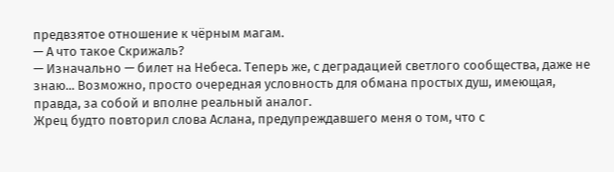предвзятое отношение к чёрным магам.
— А что такое Скрижаль?
— Изначально — билет на Небеса. Теперь же, с деградацией светлого сообщества, даже не знаю... Возможно, просто очередная условность для обмана простых душ, имеющая, правда, за собой и вполне реальный аналог.
Жрец будто повторил слова Аслана, предупреждавшего меня о том, что с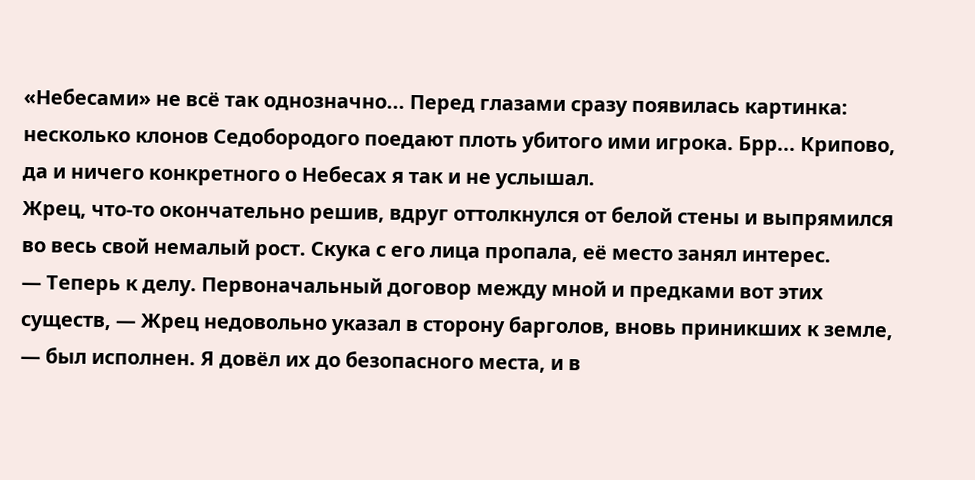«Небесами» не всё так однозначно... Перед глазами сразу появилась картинка: несколько клонов Седобородого поедают плоть убитого ими игрока. Брр... Крипово, да и ничего конкретного о Небесах я так и не услышал.
Жрец, что-то окончательно решив, вдруг оттолкнулся от белой стены и выпрямился во весь свой немалый рост. Скука с его лица пропала, её место занял интерес.
— Теперь к делу. Первоначальный договор между мной и предками вот этих существ, — Жрец недовольно указал в сторону барголов, вновь приникших к земле, — был исполнен. Я довёл их до безопасного места, и в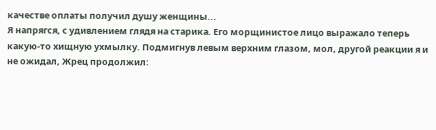качестве оплаты получил душу женщины...
Я напрягся, с удивлением глядя на старика. Его морщинистое лицо выражало теперь какую-то хищную ухмылку. Подмигнув левым верхним глазом, мол, другой реакции я и не ожидал, Жрец продолжил: